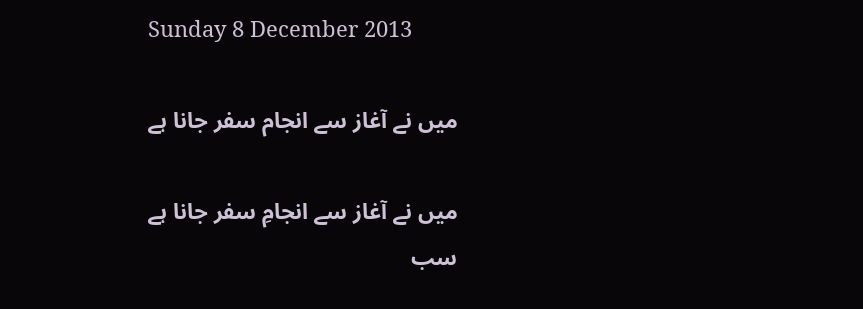Sunday 8 December 2013

میں نے آغاز سے انجام سفر جانا ہے

میں نے آغاز سے انجامِ سفر جانا ہے
سب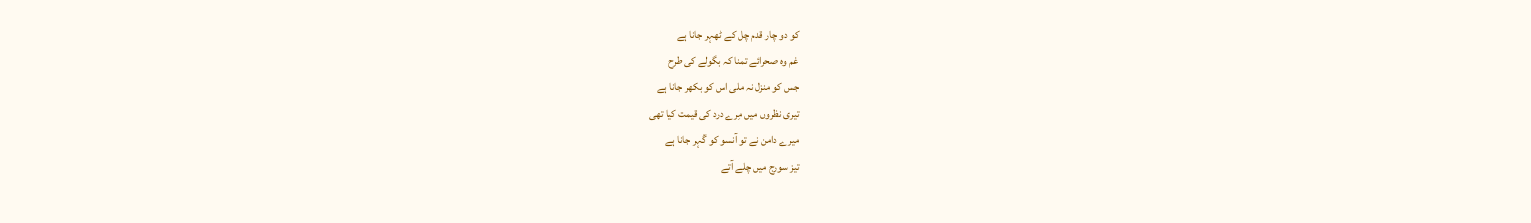کو دو چار قدم چل کے ٹھہر جانا ہے
غم وہ صحرائے تمنا کہ بگولے کی طرح
جس کو منزل نہ ملی اس کو بکھر جانا ہے
تیری نظروں میں مِرے درد کی قیمت کیا تھی
میرے دامن نے تو آنسو کو گْہر جانا ہے
تیز سورج میں چلے آتے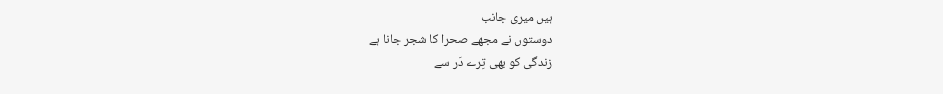ہیں میری جانب
دوستوں نے مجھے صحرا کا شجر جانا ہے
زندگی کو بھی تِرے دَر سے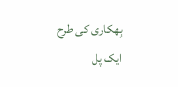بِھکاری کی طرح
ایک پل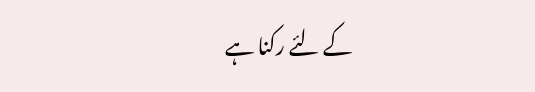کے لئے رکنا ہے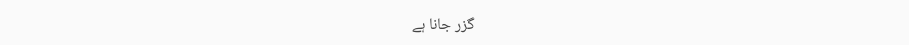گزر جانا ہے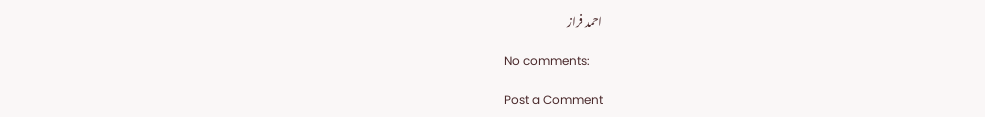احمد فراز

No comments:

Post a Comment